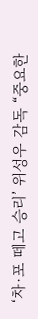‘차·포 떼고 승리’ 위성우 감독 “중요한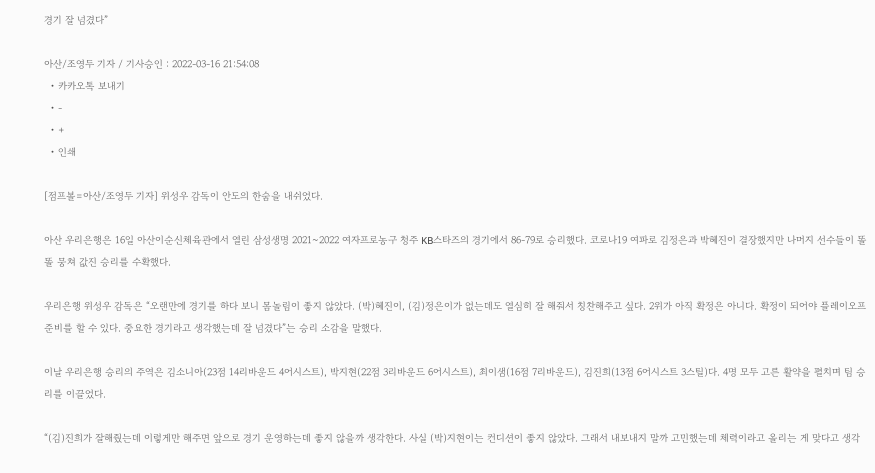경기 잘 넘겼다”

아산/조영두 기자 / 기사승인 : 2022-03-16 21:54:08
  • 카카오톡 보내기
  • -
  • +
  • 인쇄

[점프볼=아산/조영두 기자] 위성우 감독이 안도의 한숨을 내쉬었다.

아산 우리은행은 16일 아산이순신체육관에서 열린 삼성생명 2021~2022 여자프로농구 청주 KB스타즈의 경기에서 86-79로 승리했다. 코로나19 여파로 김정은과 박혜진이 결장했지만 나머지 선수들이 똘똘 뭉쳐 값진 승리를 수확했다.

우리은행 위성우 감독은 “오랜만에 경기를 하다 보니 몸놀림이 좋지 않았다. (박)혜진이, (김)정은이가 없는데도 열심히 잘 해줘서 칭찬해주고 싶다. 2위가 아직 확정은 아니다. 확정이 되어야 플레이오프 준비를 할 수 있다. 중요한 경기라고 생각했는데 잘 넘겼다”는 승리 소감을 말했다.

이날 우리은행 승리의 주역은 김소니아(23점 14리바운드 4어시스트), 박지현(22점 3리바운드 6어시스트), 최이샘(16점 7리바운드), 김진희(13점 6어시스트 3스틸)다. 4명 모두 고른 활약을 펼치며 팀 승리를 이끌었다.

“(김)진희가 잘해줬는데 이렇게만 해주면 앞으로 경기 운영하는데 좋지 않을까 생각한다. 사실 (박)지현이는 컨디션이 좋지 않았다. 그래서 내보내지 말까 고민했는데 체력이라고 올리는 게 맞다고 생각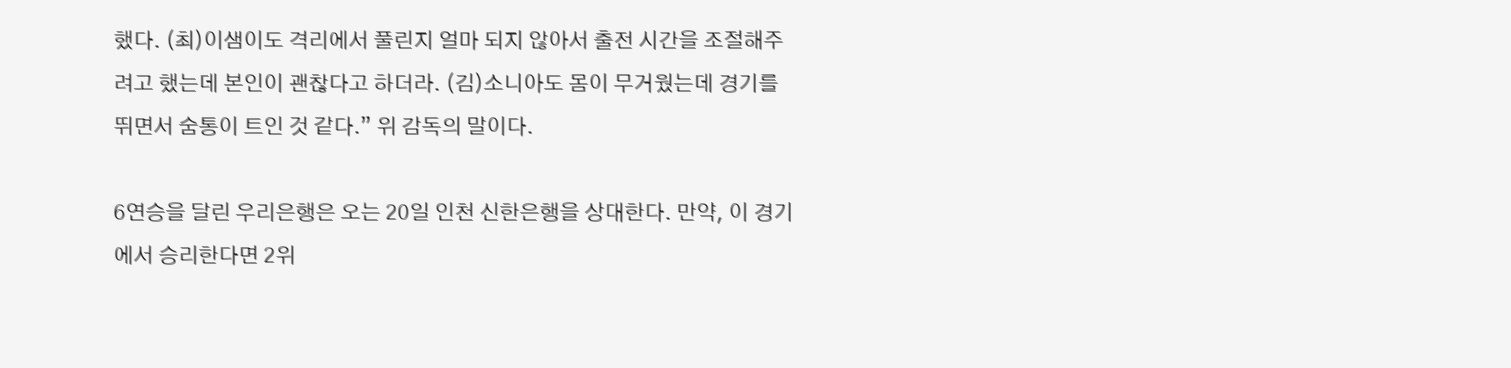했다. (최)이샘이도 격리에서 풀린지 얼마 되지 않아서 출전 시간을 조절해주려고 했는데 본인이 괜찮다고 하더라. (김)소니아도 몸이 무거웠는데 경기를 뛰면서 숨통이 트인 것 같다.” 위 감독의 말이다.

6연승을 달린 우리은행은 오는 20일 인천 신한은행을 상대한다. 만약, 이 경기에서 승리한다면 2위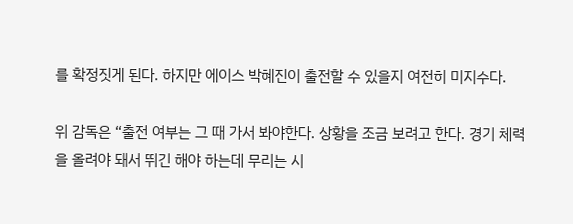를 확정짓게 된다. 하지만 에이스 박혜진이 출전할 수 있을지 여전히 미지수다.

위 감독은 “출전 여부는 그 때 가서 봐야한다. 상황을 조금 보려고 한다. 경기 체력을 올려야 돼서 뛰긴 해야 하는데 무리는 시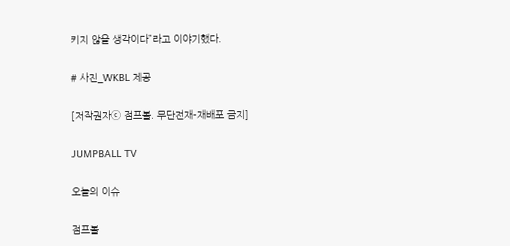키지 않을 생각이다”라고 이야기했다.

# 사진_WKBL 제공

[저작권자ⓒ 점프볼. 무단전재-재배포 금지]

JUMPBALL TV

오늘의 이슈

점프볼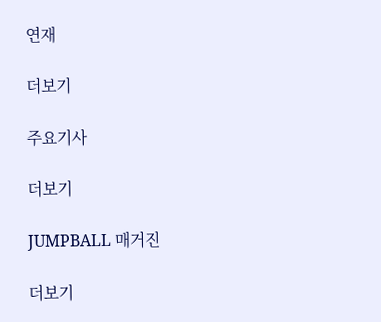연재

더보기

주요기사

더보기

JUMPBALL 매거진

더보기